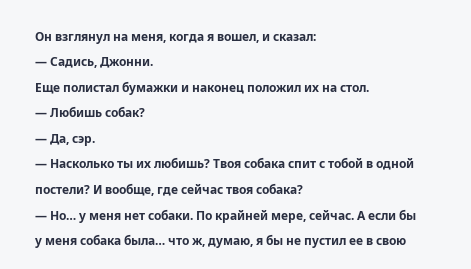Он взглянул на меня, когда я вошел, и сказал:
— Садись, Джонни.
Еще полистал бумажки и наконец положил их на стол.
— Любишь собак?
— Да, сэр.
— Насколько ты их любишь? Твоя собака спит с тобой в одной постели? И вообще, где сейчас твоя собака?
— Но… у меня нет собаки. По крайней мере, сейчас. А если бы у меня собака была… что ж, думаю, я бы не пустил ее в свою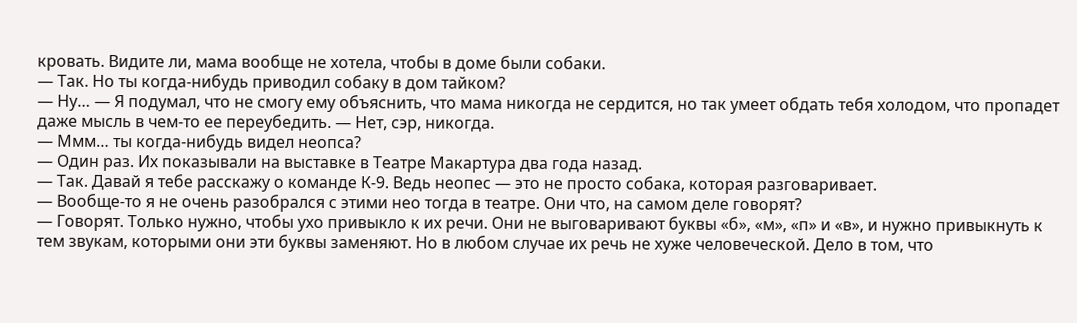кровать. Видите ли, мама вообще не хотела, чтобы в доме были собаки.
— Так. Но ты когда-нибудь приводил собаку в дом тайком?
— Ну… — Я подумал, что не смогу ему объяснить, что мама никогда не сердится, но так умеет обдать тебя холодом, что пропадет даже мысль в чем-то ее переубедить. — Нет, сэр, никогда.
— Ммм… ты когда-нибудь видел неопса?
— Один раз. Их показывали на выставке в Театре Макартура два года назад.
— Так. Давай я тебе расскажу о команде К-9. Ведь неопес — это не просто собака, которая разговаривает.
— Вообще-то я не очень разобрался с этими нео тогда в театре. Они что, на самом деле говорят?
— Говорят. Только нужно, чтобы ухо привыкло к их речи. Они не выговаривают буквы «б», «м», «п» и «в», и нужно привыкнуть к тем звукам, которыми они эти буквы заменяют. Но в любом случае их речь не хуже человеческой. Дело в том, что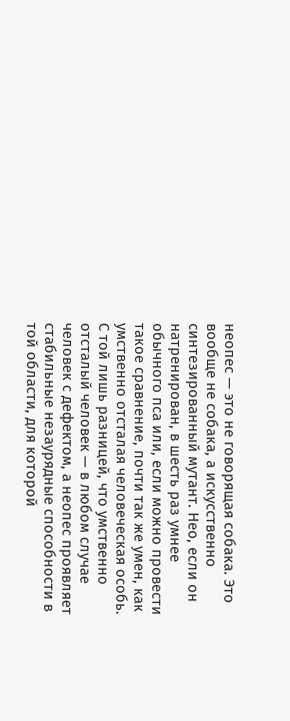неопес — это не говорящая собака. Это вообще не собака, а искусственно синтезированный мутант. Нео, если он натренирован, в шесть раз умнее обычного пса или, если можно провести такое сравнение, почти так же умен, как умственно отсталая человеческая особь. С той лишь разницей, что умственно отсталый человек — в любом случае человек с дефектом, а неопес проявляет стабильные незаурядные способности в той области, для которой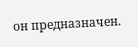он предназначен.